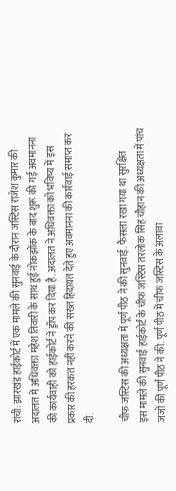रांची: झारखंड हाईकोर्ट में एक मामले की सुनवाई के दौरान जस्टिस राजेश कुमार की अदालत में अधिवक्ता महेश तिवारी के साथ हुई नोकझोंक के बाद शुरू की गई अवमानना की कार्यवाही को हाईकोर्ट ने ड्रॉप कर दिया है. अदालत ने अधिवक्ता को भविष्य में इस प्रकार की हरकत नहीं करने की सख्त हिदायत देते हुए अवमानना की कार्रवाई समाप्त कर दी.

चीफ जस्टिस की अध्यक्षता में पूर्ण पीठ ने की सुनवाई. फैसला रखा गया था सुरक्षित
इस मामले की सुनवाई हाईकोर्ट के चीफ जस्टिस तरलोक सिंह चौहान की अध्यक्षता में पांच जजों की पूर्ण पीठ ने की. पूर्ण पीठ में चीफ जस्टिस के अलावा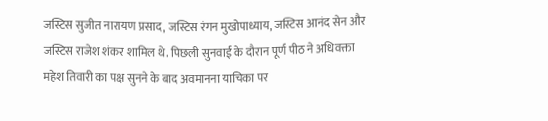जस्टिस सुजीत नारायण प्रसाद, जस्टिस रंगन मुखोपाध्याय, जस्टिस आनंद सेन और जस्टिस राजेश शंकर शामिल थे. पिछली सुनवाई के दौरान पूर्ण पीठ ने अधिवक्ता महेश तिवारी का पक्ष सुनने के बाद अवमानना याचिका पर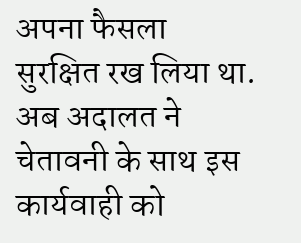अपना फैसला सुरक्षित रख लिया था. अब अदालत ने चेतावनी के साथ इस कार्यवाही को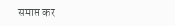समाप्त कर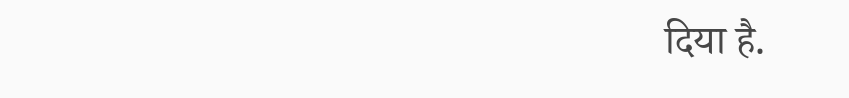दिया है.